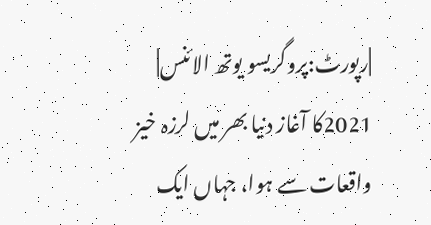|رپورٹ:پروگریسو یوتھ الائنس|
2021کا آغاز دنیا بھر میں لرزہ خیز واقعات سے ہوا، جہاں ایک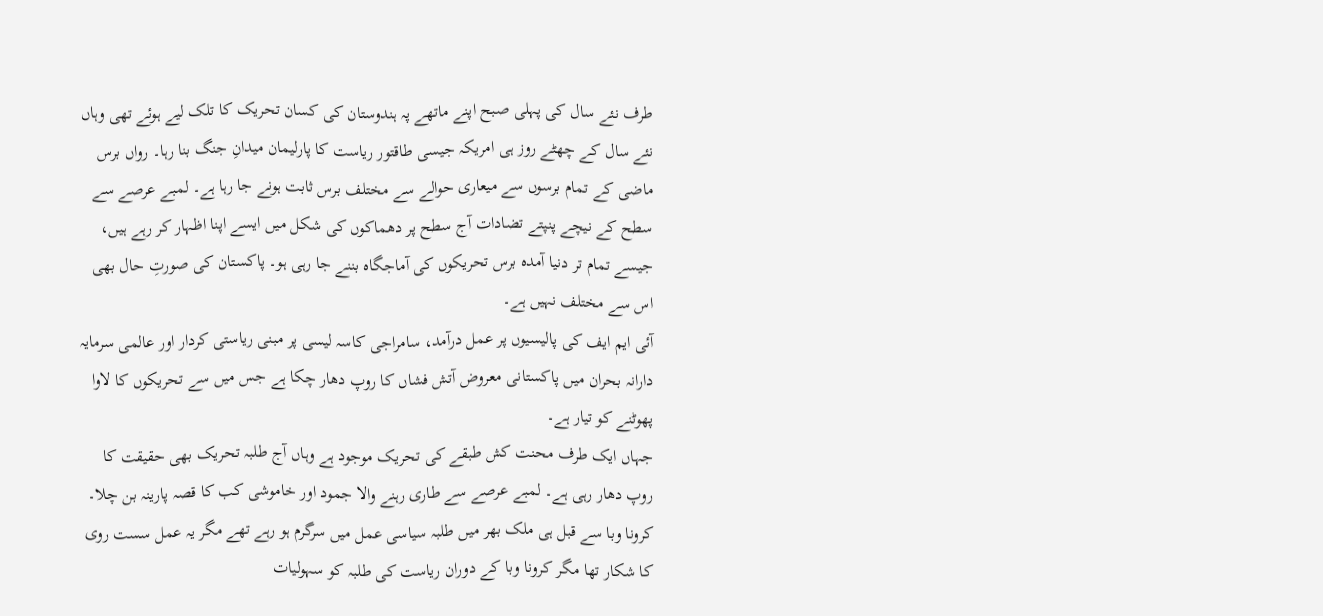طرف نئے سال کی پہلی صبح اپنے ماتھے پہ ہندوستان کی کسان تحریک کا تلک لیے ہوئے تھی وہاں نئے سال کے چھٹے روز ہی امریکہ جیسی طاقتور ریاست کا پارلیمان میدانِ جنگ بنا رہا۔ رواں برس ماضی کے تمام برسوں سے میعاری حوالے سے مختلف برس ثابت ہونے جا رہا ہے۔ لمبے عرصے سے سطح کے نیچے پنپتے تضادات آج سطح پر دھماکوں کی شکل میں ایسے اپنا اظہار کر رہے ہیں، جیسے تمام تر دنیا آمدہ برس تحریکوں کی آماجگاہ بننے جا رہی ہو۔ پاکستان کی صورتِ حال بھی اس سے مختلف نہیں ہے۔
آئی ایم ایف کی پالیسیوں پر عمل درآمد، سامراجی کاسہ لیسی پر مبنی ریاستی کردار اور عالمی سرمایہ دارانہ بحران میں پاکستانی معروض آتش فشاں کا روپ دھار چکا ہے جس میں سے تحریکوں کا لاوا پھوٹنے کو تیار ہے۔
جہاں ایک طرف محنت کش طبقے کی تحریک موجود ہے وہاں آج طلبہ تحریک بھی حقیقت کا روپ دھار رہی ہے۔ لمبے عرصے سے طاری رہنے والا جمود اور خاموشی کب کا قصہ پارینہ بن چلا۔
کرونا وبا سے قبل ہی ملک بھر میں طلبہ سیاسی عمل میں سرگرم ہو رہے تھے مگر یہ عمل سست روی کا شکار تھا مگر کرونا وبا کے دوران ریاست کی طلبہ کو سہولیات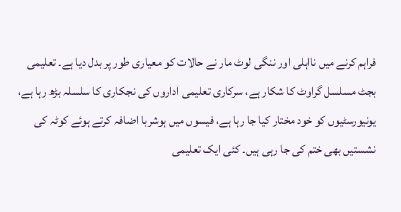فراہم کرنے میں نااہلی اور ننگی لوٹ مار نے حالات کو معیاری طور پر بدل دیا ہے۔ تعلیمی بجٹ مسلسل گراوٹ کا شکار ہے، سرکاری تعلیمی اداروں کی نجکاری کا سلسلہ بڑھ رہا ہے، یونیورسٹیوں کو خود مختار کیا جا رہا ہے، فیسوں میں ہوشربا اضافہ کرتے ہوئے کوٹہ کی نشستیں بھی ختم کی جا رہی ہیں۔ کئی ایک تعلیمی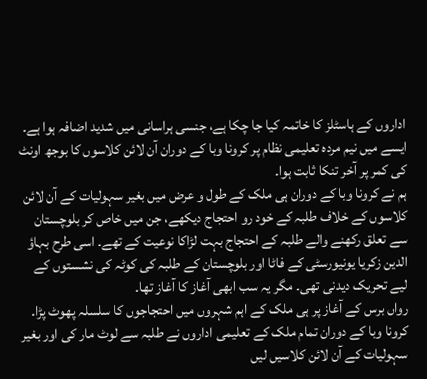اداروں کے ہاسٹلز کا خاتمہ کیا جا چکا ہے، جنسی ہراسانی میں شدید اضافہ ہوا ہے۔ ایسے میں نیم مردہ تعلیمی نظام پر کرونا وبا کے دوران آن لائن کلاسوں کا بوجھ اونٹ کی کمر پر آخر تنکا ثابت ہوا۔
ہم نے کرونا وبا کے دوران ہی ملک کے طول و عرض میں بغیر سہولیات کے آن لائن کلاسوں کے خلاف طلبہ کے خود رو احتجاج دیکھے، جن میں خاص کر بلوچستان سے تعلق رکھنے والے طلبہ کے احتجاج بہت لڑاکا نوعیت کے تھے۔ اسی طرح بہاؤ الدین زکریا یونیورسٹی کے فاٹا اور بلوچستان کے طلبہ کی کوٹہ کی نشستوں کے لیے تحریک دیدنی تھی۔ مگر یہ سب ابھی آغاز کا آغاز تھا۔
رواں برس کے آغاز پر ہی ملک کے اہم شہروں میں احتجاجوں کا سلسلہ پھوٹ پڑا۔ کرونا وبا کے دوران تمام ملک کے تعلیمی اداروں نے طلبہ سے لوٹ مار کی اور بغیر سہولیات کے آن لائن کلاسیں لیں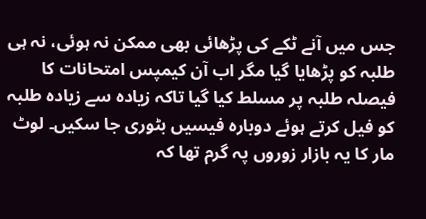جس میں آنے ٹکے کی پڑھائی بھی ممکن نہ ہوئی، نہ ہی طلبہ کو پڑھایا گیا مگر اب آن کیمپس امتحانات کا فیصلہ طلبہ پر مسلط کیا گیا تاکہ زیادہ سے زیادہ طلبہ کو فیل کرتے ہوئے دوبارہ فیسیں بٹوری جا سکیں۔ لوٹ مار کا یہ بازار زوروں پہ گرم تھا کہ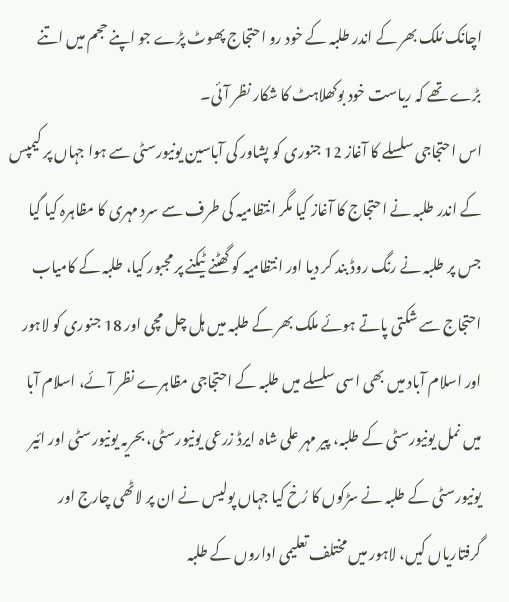اچانک مُلک بھر کے اندر طلبہ کے خود رو احتجاج پھوٹ پڑے جو اپنے حجم میں اتنے بڑے تھے کہ ریاست خود بوکھلاہٹ کا شکار نظر آئی۔
اس احتجاجی سلسلے کا آغاز 12 جنوری کو پشاور کی آباسین یونیورسٹی سے ہوا جہاں پر کیمپس کے اندر طلبہ نے احتجاج کا آغاز کیا مگر انتظامیہ کی طرف سے سرد مہری کا مظاہرہ کیا گیا جس پر طلبہ نے رنگ روڈ بند کر دیا اور انتظامیہ کو گھٹنے ٹیکنے پر مجبور کیا، طلبہ کے کامیاب احتجاج سے شکتی پاتے ہوئے ملک بھر کے طلبہ میں ہل چل مچی اور 18 جنوری کو لاہور اور اسلام آباد میں بھی اسی سلسلے میں طلبہ کے احتجاجی مظاہرے نظر آئے، اسلام آبا میں نمل یونیورسٹی کے طلبہ، پیر مہر علی شاہ ایرڈ زرعی یونیورسٹی، بحریہ یونیورسٹی اور ائیر یونیورسٹی کے طلبہ نے سڑکوں کا رُخ کیا جہاں پولیس نے ان پر لاٹھی چارج اور گرفتاریاں کیں، لاہور میں مختلف تعلیمی اداروں کے طلبہ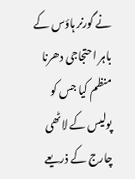نے گورنر ہاؤس کے باہر احتجاجی دھرنا منظم کیا جس کو پولیس کے لاٹھی چارج کے ذریعے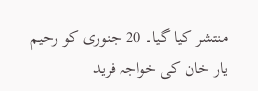منتشر کیا گیا۔ 20 جنوری کو رحیم یار خان کی خواجہ فرید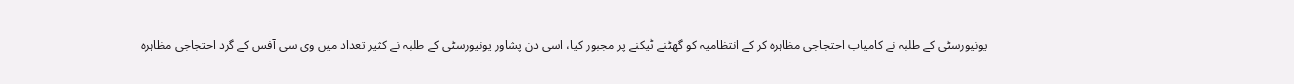یونیورسٹی کے طلبہ نے کامیاب احتجاجی مظاہرہ کر کے انتظامیہ کو گھٹنے ٹیکنے پر مجبور کیا، اسی دن پشاور یونیورسٹی کے طلبہ نے کثیر تعداد میں وی سی آفس کے گرد احتجاجی مظاہرہ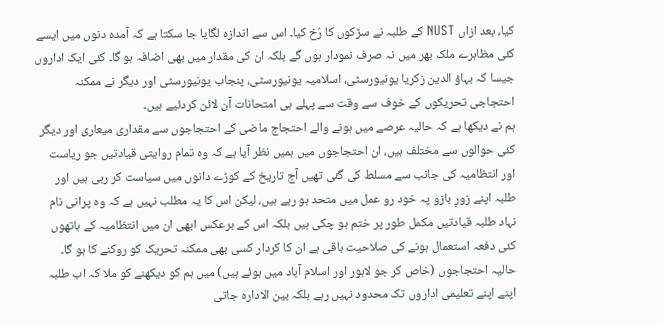کیا، بعد ازاں NUST کے طلبہ نے سڑکوں کا رُخ کیا۔ اس سے اندازہ لگایا جا سکتا ہے کہ آمدہ دنوں میں ایسے کئی مظاہرے ملک بھر میں نہ صرف نمودار ہوں گے بلکہ ان کی مقدار میں بھی اضافہ ہو گا۔ کئی ایک اداروں جیسا کہ بہاؤ الدین زکریا یونیورسٹی، اسلامیہ یونیورسٹی، پنجاب یونیورسٹی اور دیگر نے ممکنہ احتجاجی تحریکوں کے خوف سے وقت سے پہلے ہی امتحانات آن لائن کردئیے ہیں۔
ہم نے دیکھا ہے کہ حالیہ عرصے میں ہونے والے احتجاج ماضی کے احتجاجوں سے مقداری میعاری اور دیگر کئی حوالوں سے مختلف ہیں، ان احتجاجوں میں ہمیں نظر آیا ہے کہ وہ تمام روایتی قیادتیں جو ریاست اور انتظامیہ کی جانب سے مسلط کی گئی تھیں آج تاریخ کے کوڑے دانوں میں سیاست کر رہی ہیں اور طلبہ اپنے زورِ بازو پہ خود رو عمل میں متحد ہو رہے ہیں، لیکن اس کا یہ مطلب نہیں ہے کہ وہ پرانی نام نہاد طلبہ قیادتیں مکمل طور پر ختم ہو چکی ہیں بلکہ اس کے برعکس ابھی ان میں انتظامیہ کے ہاتھوں کئی دفعہ استعمال ہونے کی صلاحیت باقی ہے ان کا کردار کسی بھی ممکنہ تحریک کو روکنے کا ہو گا۔ حالیہ احتجاجوں (خاص کر جو لاہور اور اسلام آباد میں ہوئے ہیں) میں ہم کو دیکھنے کو ملا کہ اب طلبہ اپنے اپنے تعلیمی اداروں تک محدود نہیں رہے بلکہ بین الادارہ جاتی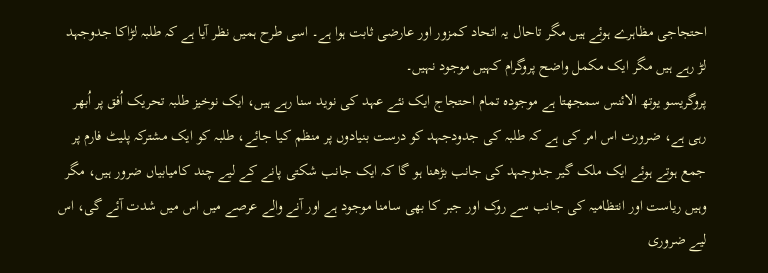احتجاجی مظاہرے ہوئے ہیں مگر تاحال یہ اتحاد کمزور اور عارضی ثابت ہوا ہے۔ اسی طرح ہمیں نظر آیا ہے کہ طلبہ لڑاکا جدوجہد لڑ رہے ہیں مگر ایک مکمل واضح پروگرام کہیں موجود نہیں۔
پروگریسو یوتھ الائنس سمجھتا ہے موجودہ تمام احتجاج ایک نئے عہد کی نوید سنا رہے ہیں، ایک نوخیز طلبہ تحریک اُفق پر اُبھر رہی ہے، ضرورت اس امر کی ہے کہ طلبہ کی جدودجہد کو درست بنیادوں پر منظم کیا جائے، طلبہ کو ایک مشترکہ پلیٹ فارم پر جمع ہوتے ہوئے ایک ملک گیر جدوجہد کی جانب بڑھنا ہو گا کہ ایک جانب شکتی پانے کے لیے چند کامیابیاں ضرور ہیں، مگر وہیں ریاست اور انتظامیہ کی جانب سے روک اور جبر کا بھی سامنا موجود ہے اور آنے والے عرصے میں اس میں شدت آئے گی، اس لیے ضروری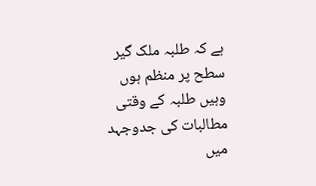ہے کہ طلبہ ملک گیر سطح پر منظم ہوں وہیں طلبہ کے وقتی مطالبات کی جدوجہد میں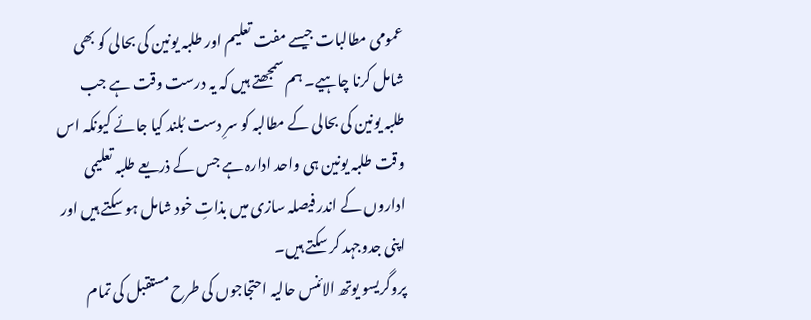عمومی مطالبات جیسے مفت تعلیم اور طلبہ یونین کی بحالی کو بھی شامل کرنا چاہیے۔ ہم سمجھتے ہیں کہ یہ درست وقت ہے جب طلبہ یونین کی بحالی کے مطالبہ کو سرِ دست بُلند کیا جائے کیونکہ اس وقت طلبہ یونین ہی واحد ادارہ ہے جس کے ذریعے طلبہ تعلیمی اداروں کے اندر فیصلہ سازی میں بذاتِ خود شامل ہو سکتے ہیں اور اپنی جدوجہد کر سکتے ہیں۔
پروگریسو یوتھ الائنس حالیہ احتجاجوں کی طرح مستقبل کی تمام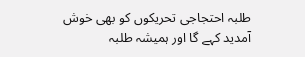طلبہ احتجاجی تحریکوں کو بھی خوش آمدید کہے گا اور ہمیشہ طلبہ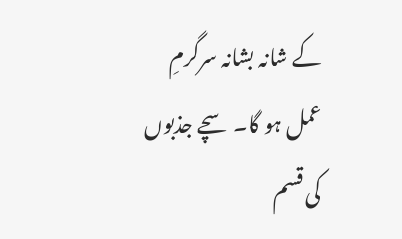کے شانہ بشانہ سرگرمِ عمل ہو گا۔ سچے جذبوں کی قسم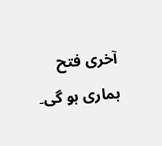آخری فتح ہماری ہو گی۔